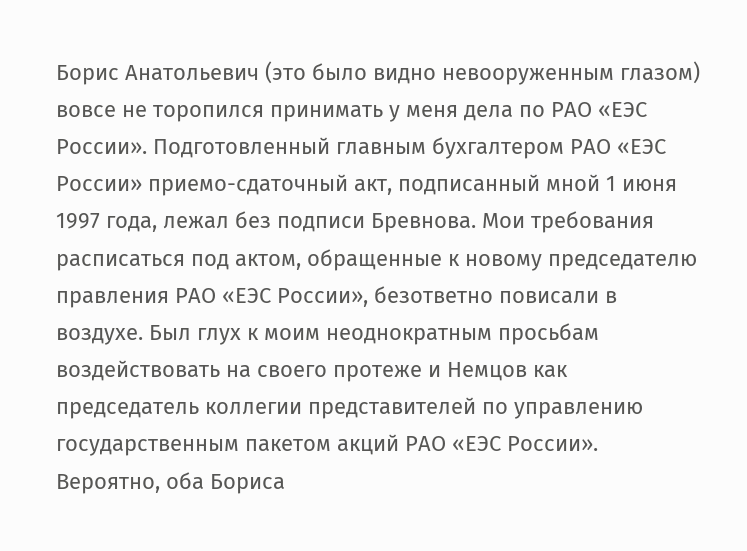Борис Анатольевич (это было видно невооруженным глазом) вовсе не торопился принимать у меня дела по РАО «ЕЭС России». Подготовленный главным бухгалтером РАО «ЕЭС России» приемо-сдаточный акт, подписанный мной 1 июня 1997 года, лежал без подписи Бревнова. Мои требования расписаться под актом, обращенные к новому председателю правления РАО «ЕЭС России», безответно повисали в воздухе. Был глух к моим неоднократным просьбам воздействовать на своего протеже и Немцов как председатель коллегии представителей по управлению государственным пакетом акций РАО «ЕЭС России». Вероятно, оба Бориса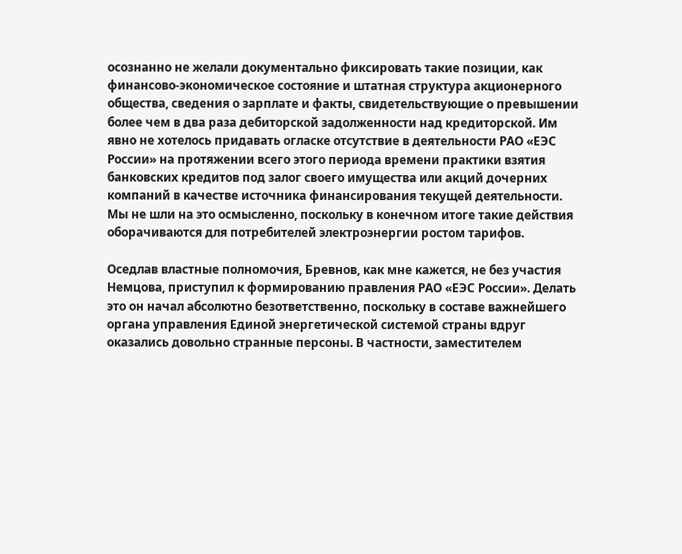осознанно не желали документально фиксировать такие позиции, как финансово-экономическое состояние и штатная структура акционерного общества, сведения о зарплате и факты, свидетельствующие о превышении более чем в два раза дебиторской задолженности над кредиторской. Им явно не хотелось придавать огласке отсутствие в деятельности РАО «ЕЭС России» на протяжении всего этого периода времени практики взятия банковских кредитов под залог своего имущества или акций дочерних компаний в качестве источника финансирования текущей деятельности. Мы не шли на это осмысленно, поскольку в конечном итоге такие действия оборачиваются для потребителей электроэнергии ростом тарифов.

Оседлав властные полномочия, Бревнов, как мне кажется, не без участия Немцова, приступил к формированию правления РАО «ЕЭС России». Делать это он начал абсолютно безответственно, поскольку в составе важнейшего органа управления Единой энергетической системой страны вдруг оказались довольно странные персоны. В частности, заместителем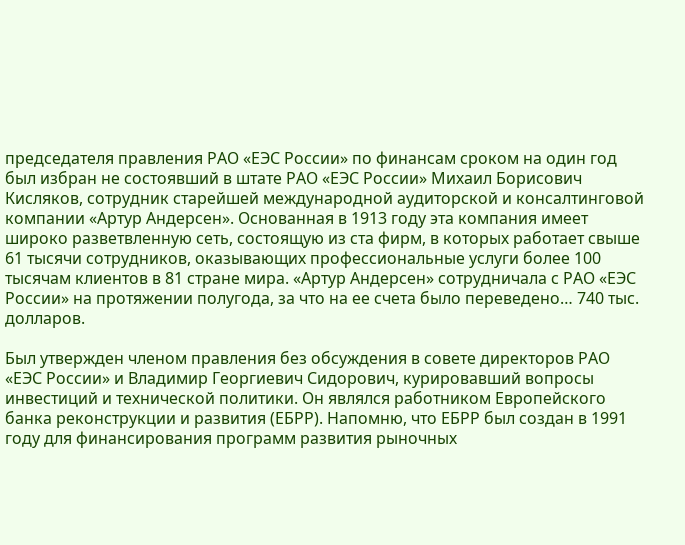председателя правления РАО «ЕЭС России» по финансам сроком на один год был избран не состоявший в штате РАО «ЕЭС России» Михаил Борисович Кисляков, сотрудник старейшей международной аудиторской и консалтинговой компании «Артур Андерсен». Основанная в 1913 году эта компания имеет широко разветвленную сеть, состоящую из ста фирм, в которых работает свыше 61 тысячи сотрудников, оказывающих профессиональные услуги более 100 тысячам клиентов в 81 стране мира. «Артур Андерсен» сотрудничала с РАО «ЕЭС России» на протяжении полугода, за что на ее счета было переведено… 740 тыс. долларов.

Был утвержден членом правления без обсуждения в совете директоров РАО «ЕЭС России» и Владимир Георгиевич Сидорович, курировавший вопросы инвестиций и технической политики. Он являлся работником Европейского банка реконструкции и развития (ЕБРР). Напомню, что ЕБРР был создан в 1991 году для финансирования программ развития рыночных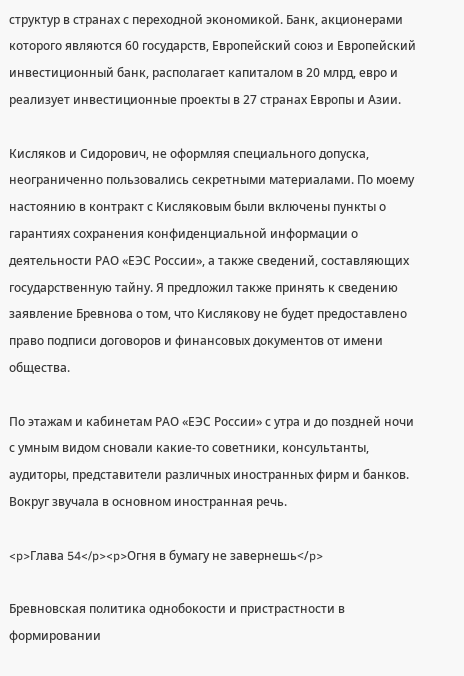структур в странах с переходной экономикой. Банк, акционерами которого являются 60 государств, Европейский союз и Европейский инвестиционный банк, располагает капиталом в 20 млрд, евро и реализует инвестиционные проекты в 27 странах Европы и Азии.

Кисляков и Сидорович, не оформляя специального допуска, неограниченно пользовались секретными материалами. По моему настоянию в контракт с Кисляковым были включены пункты о гарантиях сохранения конфиденциальной информации о деятельности РАО «ЕЭС России», а также сведений, составляющих государственную тайну. Я предложил также принять к сведению заявление Бревнова о том, что Кислякову не будет предоставлено право подписи договоров и финансовых документов от имени общества.

По этажам и кабинетам РАО «ЕЭС России» с утра и до поздней ночи с умным видом сновали какие-то советники, консультанты, аудиторы, представители различных иностранных фирм и банков. Вокруг звучала в основном иностранная речь.

<p>Глава 54</p><p>Огня в бумагу не завернешь</p>

Бревновская политика однобокости и пристрастности в формировании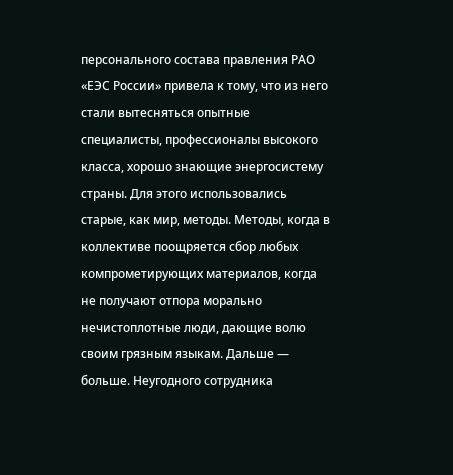персонального состава правления РАО «ЕЭС России» привела к тому, что из него стали вытесняться опытные специалисты, профессионалы высокого класса, хорошо знающие энергосистему страны. Для этого использовались старые, как мир, методы. Методы, когда в коллективе поощряется сбор любых компрометирующих материалов, когда не получают отпора морально нечистоплотные люди, дающие волю своим грязным языкам. Дальше — больше. Неугодного сотрудника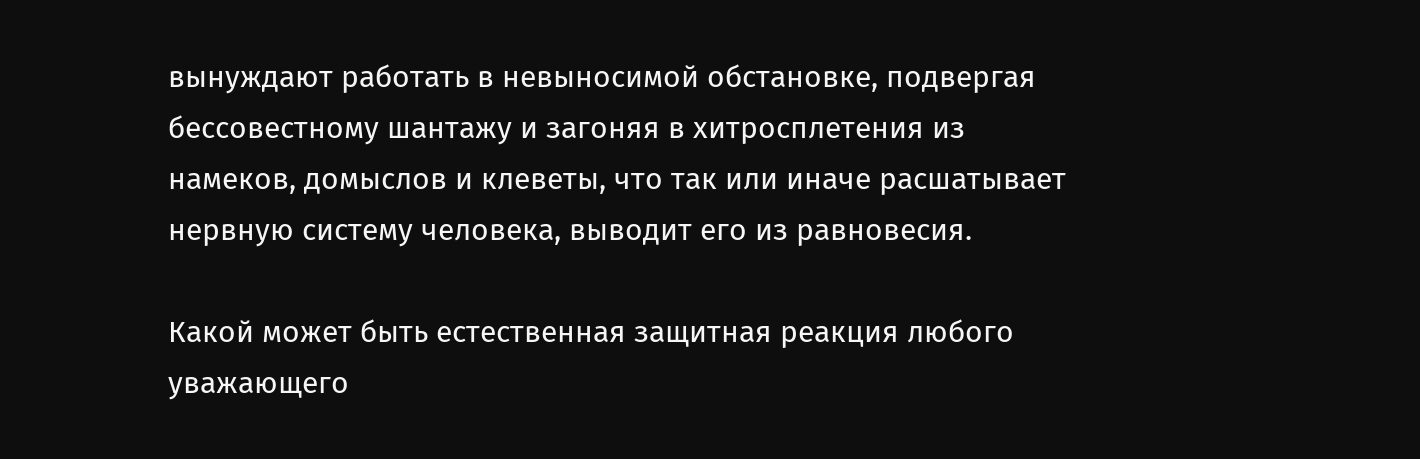вынуждают работать в невыносимой обстановке, подвергая бессовестному шантажу и загоняя в хитросплетения из намеков, домыслов и клеветы, что так или иначе расшатывает нервную систему человека, выводит его из равновесия.

Какой может быть естественная защитная реакция любого уважающего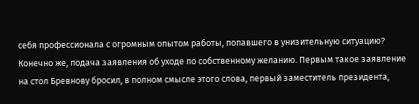себя профессионала с огромным опытом работы, попавшего в унизительную ситуацию? Конечно же, подача заявления об уходе по собственному желанию. Первым такое заявление на стол Бревнову бросил, в полном смысле этого слова, первый заместитель президента,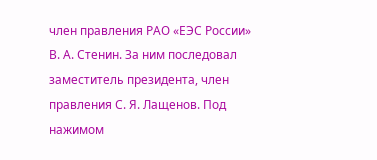член правления РАО «ЕЭС России» В. А. Стенин. За ним последовал заместитель президента, член правления С. Я. Лащенов. Под нажимом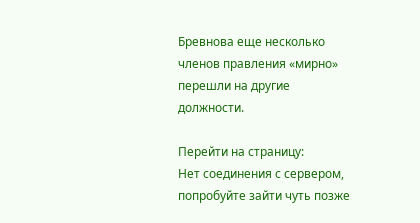Бревнова еще несколько членов правления «мирно» перешли на другие должности.

Перейти на страницу:
Нет соединения с сервером, попробуйте зайти чуть позже